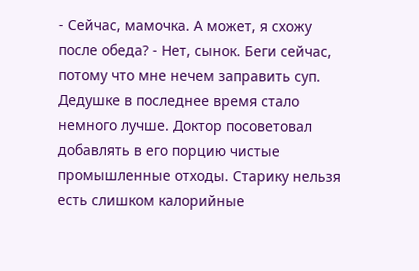- Сейчас, мамочка. А может, я схожу после обеда? - Нет, сынок. Беги сейчас, потому что мне нечем заправить суп. Дедушке в последнее время стало немного лучше. Доктор посоветовал добавлять в его порцию чистые промышленные отходы. Старику нельзя есть слишком калорийные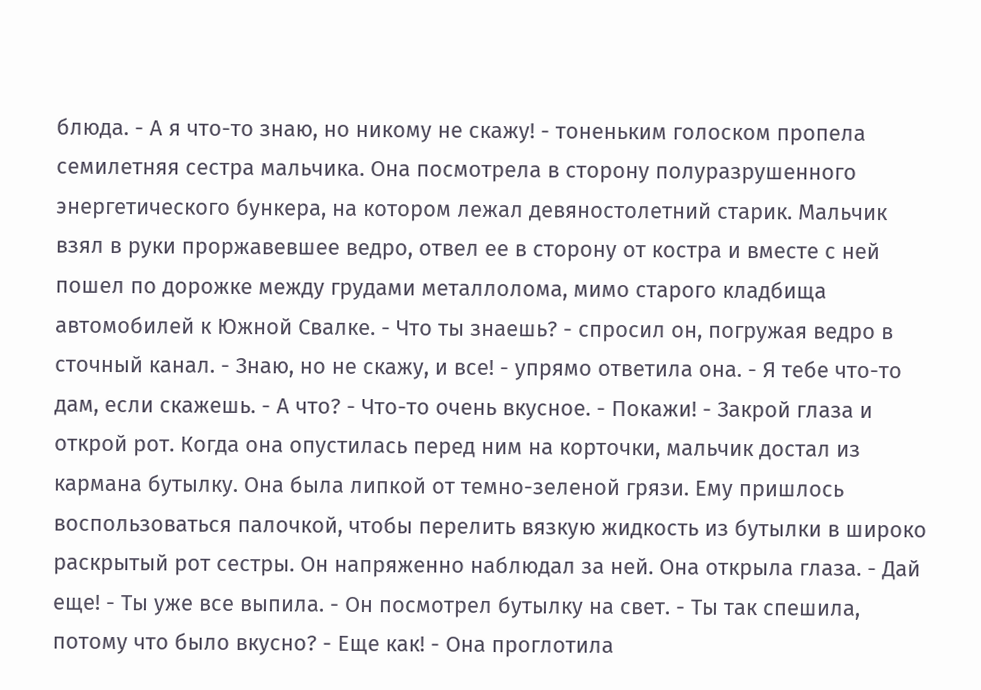блюда. - А я что-то знаю, но никому не скажу! - тоненьким голоском пропела семилетняя сестра мальчика. Она посмотрела в сторону полуразрушенного энергетического бункера, на котором лежал девяностолетний старик. Мальчик взял в руки проржавевшее ведро, отвел ее в сторону от костра и вместе с ней пошел по дорожке между грудами металлолома, мимо старого кладбища автомобилей к Южной Свалке. - Что ты знаешь? - спросил он, погружая ведро в сточный канал. - Знаю, но не скажу, и все! - упрямо ответила она. - Я тебе что-то дам, если скажешь. - А что? - Что-то очень вкусное. - Покажи! - Закрой глаза и открой рот. Когда она опустилась перед ним на корточки, мальчик достал из кармана бутылку. Она была липкой от темно-зеленой грязи. Ему пришлось воспользоваться палочкой, чтобы перелить вязкую жидкость из бутылки в широко раскрытый рот сестры. Он напряженно наблюдал за ней. Она открыла глаза. - Дай еще! - Ты уже все выпила. - Он посмотрел бутылку на свет. - Ты так спешила, потому что было вкусно? - Еще как! - Она проглотила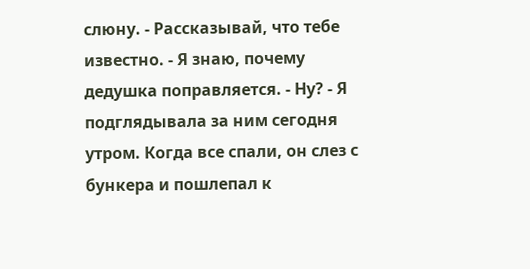слюну. - Рассказывай, что тебе известно. - Я знаю, почему дедушка поправляется. - Ну? - Я подглядывала за ним сегодня утром. Когда все спали, он слез с бункера и пошлепал к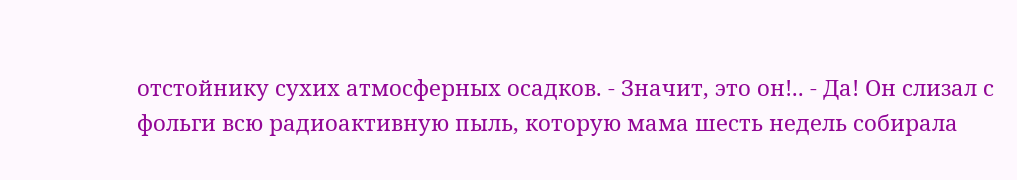отстойнику сухих атмосферных осадков. - Значит, это он!.. - Да! Он слизал с фольги всю радиоактивную пыль, которую мама шесть недель собирала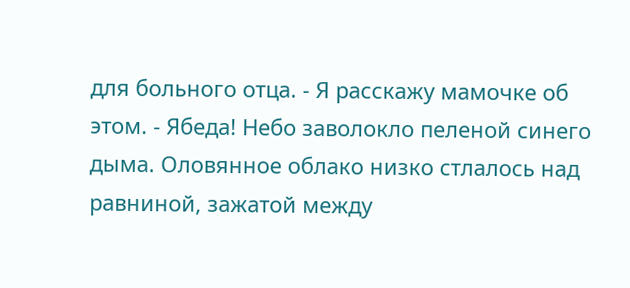для больного отца. - Я расскажу мамочке об этом. - Ябеда! Небо заволокло пеленой синего дыма. Оловянное облако низко стлалось над равниной, зажатой между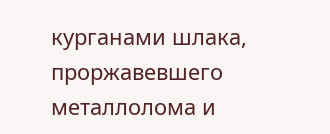курганами шлака, проржавевшего металлолома и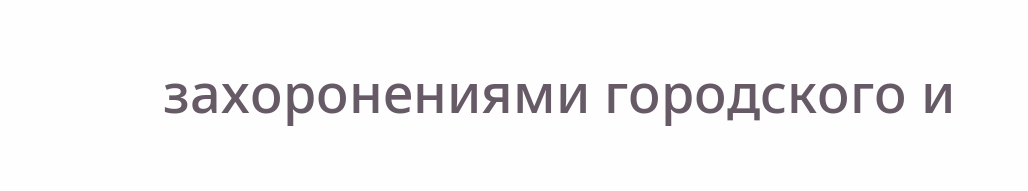захоронениями городского и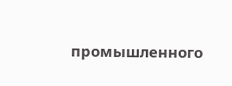промышленного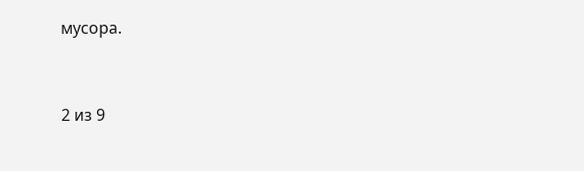мусора.


2 из 9